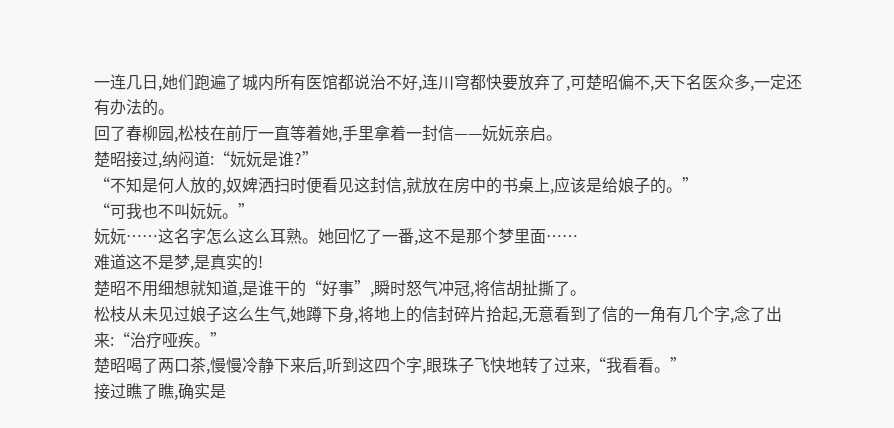一连几日,她们跑遍了城内所有医馆都说治不好,连川穹都快要放弃了,可楚昭偏不,天下名医众多,一定还有办法的。
回了春柳园,松枝在前厅一直等着她,手里拿着一封信——妧妧亲启。
楚昭接过,纳闷道:“妧妧是谁?”
“不知是何人放的,奴婢洒扫时便看见这封信,就放在房中的书桌上,应该是给娘子的。”
“可我也不叫妧妧。”
妧妧……这名字怎么这么耳熟。她回忆了一番,这不是那个梦里面……
难道这不是梦,是真实的!
楚昭不用细想就知道,是谁干的“好事”,瞬时怒气冲冠,将信胡扯撕了。
松枝从未见过娘子这么生气,她蹲下身,将地上的信封碎片拾起,无意看到了信的一角有几个字,念了出来:“治疗哑疾。”
楚昭喝了两口茶,慢慢冷静下来后,听到这四个字,眼珠子飞快地转了过来,“我看看。”
接过瞧了瞧,确实是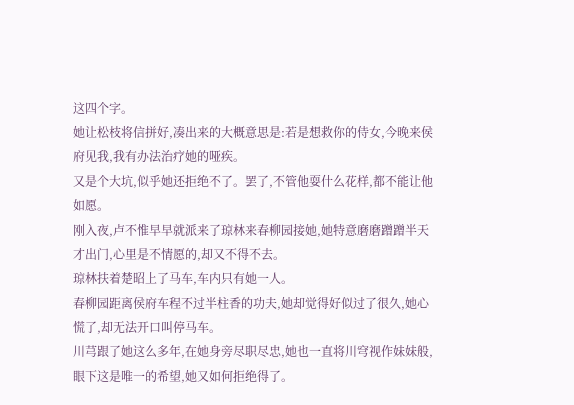这四个字。
她让松枝将信拼好,凑出来的大概意思是:若是想救你的侍女,今晚来侯府见我,我有办法治疗她的哑疾。
又是个大坑,似乎她还拒绝不了。罢了,不管他耍什么花样,都不能让他如愿。
刚入夜,卢不惟早早就派来了琼林来春柳园接她,她特意磨磨蹭蹭半天才出门,心里是不情愿的,却又不得不去。
琼林扶着楚昭上了马车,车内只有她一人。
春柳园距离侯府车程不过半柱香的功夫,她却觉得好似过了很久,她心慌了,却无法开口叫停马车。
川芎跟了她这么多年,在她身旁尽职尽忠,她也一直将川穹视作妹妹般,眼下这是唯一的希望,她又如何拒绝得了。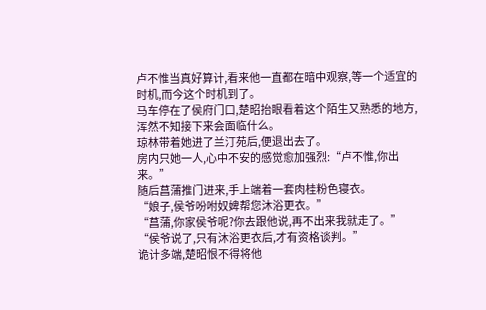卢不惟当真好算计,看来他一直都在暗中观察,等一个适宜的时机,而今这个时机到了。
马车停在了侯府门口,楚昭抬眼看着这个陌生又熟悉的地方,浑然不知接下来会面临什么。
琼林带着她进了兰汀苑后,便退出去了。
房内只她一人,心中不安的感觉愈加强烈:“卢不惟,你出来。”
随后菖蒲推门进来,手上端着一套肉桂粉色寝衣。
“娘子,侯爷吩咐奴婢帮您沐浴更衣。”
“菖蒲,你家侯爷呢?你去跟他说,再不出来我就走了。”
“侯爷说了,只有沐浴更衣后,才有资格谈判。”
诡计多端,楚昭恨不得将他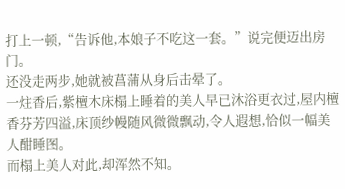打上一顿,“告诉他,本娘子不吃这一套。”说完便迈出房门。
还没走两步,她就被菖蒲从身后击晕了。
一炷香后,紫檀木床榻上睡着的美人早已沐浴更衣过,屋内檀香芬芳四溢,床顶纱幔随风微微飘动,令人遐想,恰似一幅美人酣睡图。
而榻上美人对此,却浑然不知。